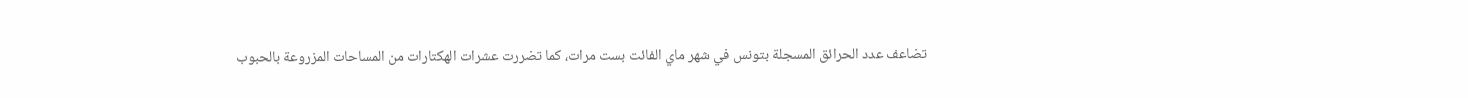تضاعف عدد الحرائق المسجلة بتونس في شهر ماي الفائت بست مرات، كما تضررت عشرات الهكتارات من المساحات المزروعة بالحبوب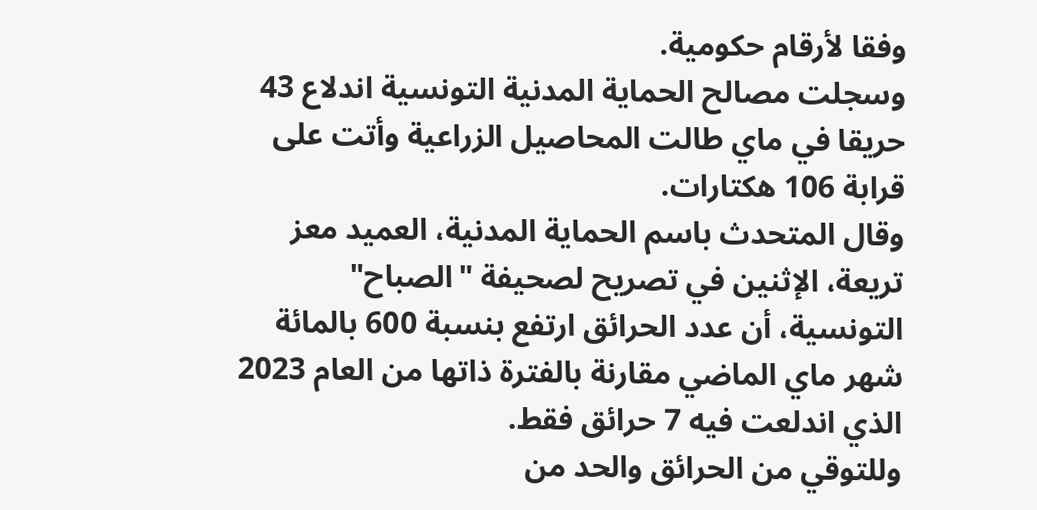وفقا لأرقام حكومية.
وسجلت مصالح الحماية المدنية التونسية اندلاع 43 حريقا في ماي طالت المحاصيل الزراعية وأتت على قرابة 106 هكتارات.
وقال المتحدث باسم الحماية المدنية، العميد معز تريعة، الإثنين في تصريح لصحيفة "الصباح" التونسية، أن عدد الحرائق ارتفع بنسبة 600 بالمائة شهر ماي الماضي مقارنة بالفترة ذاتها من العام 2023 الذي اندلعت فيه 7 حرائق فقط.
وللتوقي من الحرائق والحد من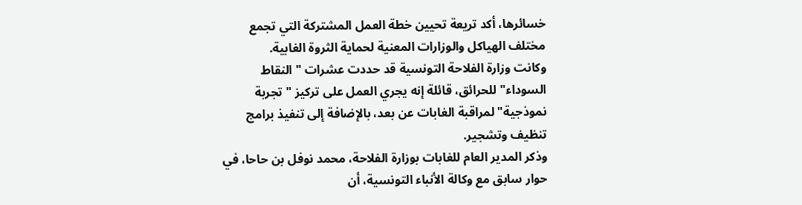خسائرها، أكد تريعة تحيين خطة العمل المشتركة التي تجمع مختلف الهياكل والوزارات المعنية لحماية الثروة الغابية.
وكانت وزارة الفلاحة التونسية قد حددت عشرات "النقاط السوداء" للحرائق، قائلة إنه يجري العمل على تركيز "تجربة نموذجية" لمراقبة الغابات عن بعد، بالإضافة إلى تنفيذ برامج تنظيف وتشجير.
وذكر المدير العام للغابات بوزارة الفلاحة، محمد نوفل بن حاحا، في حوار سابق مع وكالة الأنباء التونسية، أن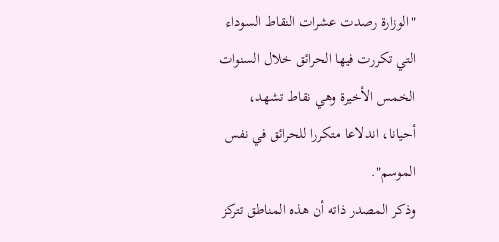"الوزارة رصدت عشرات النقاط السوداء التي تكررت فيها الحرائق خلال السنوات الخمس الأخيرة وهي نقاط تشهد، أحيانا، اندلاعا متكررا للحرائق في نفس الموسم".
وذكر المصدر ذاته أن هذه المناطق تتركز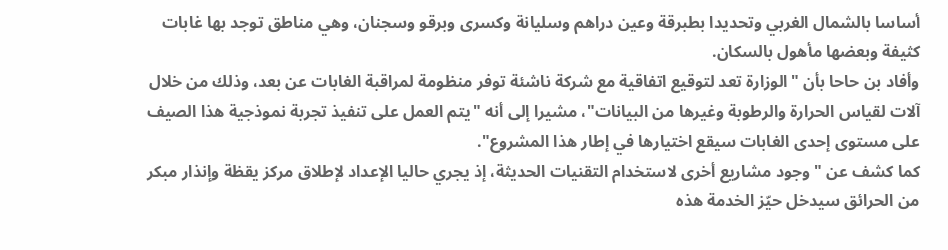أساسا بالشمال الغربي وتحديدا بطبرقة وعين دراهم وسليانة وكسرى وبرقو وسجنان، وهي مناطق توجد بها غابات كثيفة وبعضها مأهول بالسكان.
وأفاد بن حاحا بأن "الوزارة تعد لتوقيع اتفاقية مع شركة ناشئة توفر منظومة لمراقبة الغابات عن بعد، وذلك من خلال آلات لقياس الحرارة والرطوبة وغيرها من البيانات"، مشيرا إلى أنه "يتم العمل على تنفيذ تجربة نموذجية هذا الصيف على مستوى إحدى الغابات سيقع اختيارها في إطار هذا المشروع".
كما كشف عن "وجود مشاريع أخرى لاستخدام التقنيات الحديثة، إذ يجري حاليا الإعداد لإطلاق مركز يقظة وإنذار مبكر من الحرائق سيدخل حيّز الخدمة هذه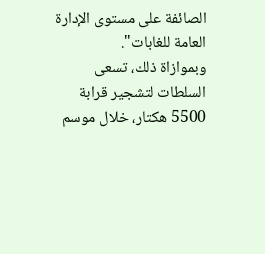الصائفة على مستوى الإدارة العامة للغابات".
وبموازاة ذلك، تسعى السلطات لتشجير قرابة 5500 هكتار، خلال موسم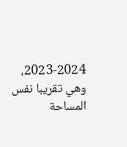2023-2024، وهي تقريبا نفس المساحة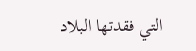التي فقدتها البلاد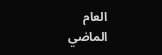العام الماضي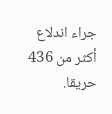جراء اندلاع أكثر من 436 حريقا.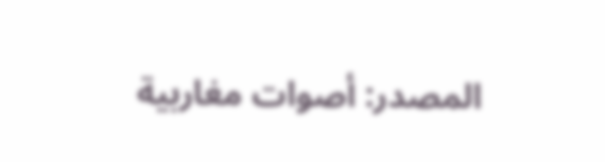المصدر: أصوات مغاربية